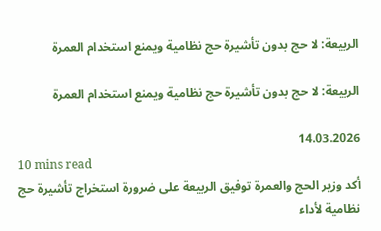الربيعة: لا حج بدون تأشيرة حج نظامية ويمنع استخدام العمرة

الربيعة: لا حج بدون تأشيرة حج نظامية ويمنع استخدام العمرة

14.03.2026
10 mins read
أكد وزير الحج والعمرة توفيق الربيعة على ضرورة استخراج تأشيرة حج نظامية لأداء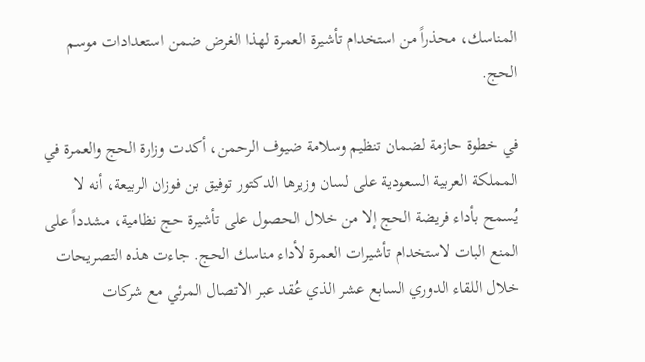المناسك، محذراً من استخدام تأشيرة العمرة لهذا الغرض ضمن استعدادات موسم الحج.

في خطوة حازمة لضمان تنظيم وسلامة ضيوف الرحمن، أكدت وزارة الحج والعمرة في المملكة العربية السعودية على لسان وزيرها الدكتور توفيق بن فوزان الربيعة، أنه لا يُسمح بأداء فريضة الحج إلا من خلال الحصول على تأشيرة حج نظامية، مشدداً على المنع البات لاستخدام تأشيرات العمرة لأداء مناسك الحج. جاءت هذه التصريحات خلال اللقاء الدوري السابع عشر الذي عُقد عبر الاتصال المرئي مع شركات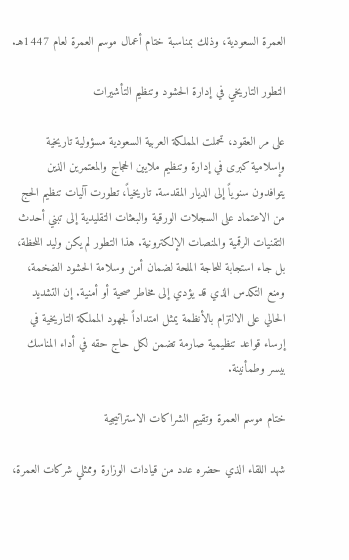العمرة السعودية، وذلك بمناسبة ختام أعمال موسم العمرة لعام 1447هـ.

التطور التاريخي في إدارة الحشود وتنظيم التأشيرات

على مر العقود، تحملت المملكة العربية السعودية مسؤولية تاريخية وإسلامية كبرى في إدارة وتنظيم ملايين الحجاج والمعتمرين الذين يتوافدون سنوياً إلى الديار المقدسة. تاريخياً، تطورت آليات تنظيم الحج من الاعتماد على السجلات الورقية والبعثات التقليدية إلى تبني أحدث التقنيات الرقمية والمنصات الإلكترونية. هذا التطور لم يكن وليد اللحظة، بل جاء استجابة للحاجة الملحة لضمان أمن وسلامة الحشود الضخمة، ومنع التكدس الذي قد يؤدي إلى مخاطر صحية أو أمنية. إن التشديد الحالي على الالتزام بالأنظمة يمثل امتداداً لجهود المملكة التاريخية في إرساء قواعد تنظيمية صارمة تضمن لكل حاج حقه في أداء المناسك بيسر وطمأنينة.

ختام موسم العمرة وتقييم الشراكات الاستراتيجية

شهد اللقاء الذي حضره عدد من قيادات الوزارة وممثلي شركات العمرة،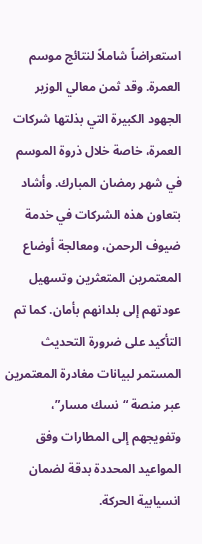استعراضاً شاملاً لنتائج موسم العمرة. وقد ثمن معالي الوزير الجهود الكبيرة التي بذلتها شركات العمرة، خاصة خلال ذروة الموسم في شهر رمضان المبارك. وأشاد بتعاون هذه الشركات في خدمة ضيوف الرحمن، ومعالجة أوضاع المعتمرين المتعثرين وتسهيل عودتهم إلى بلدانهم بأمان. كما تم التأكيد على ضرورة التحديث المستمر لبيانات مغادرة المعتمرين عبر منصة “نسك مسار”، وتفويجهم إلى المطارات وفق المواعيد المحددة بدقة لضمان انسيابية الحركة.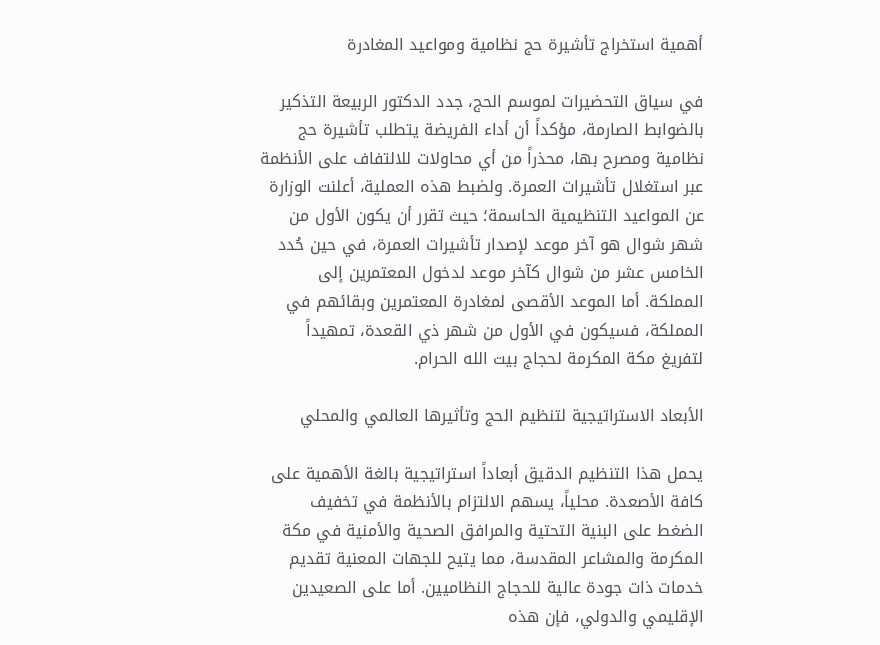أهمية استخراج تأشيرة حج نظامية ومواعيد المغادرة

في سياق التحضيرات لموسم الحج، جدد الدكتور الربيعة التذكير بالضوابط الصارمة، مؤكداً أن أداء الفريضة يتطلب تأشيرة حج نظامية ومصرح بها، محذراً من أي محاولات للالتفاف على الأنظمة عبر استغلال تأشيرات العمرة. ولضبط هذه العملية، أعلنت الوزارة عن المواعيد التنظيمية الحاسمة؛ حيث تقرر أن يكون الأول من شهر شوال هو آخر موعد لإصدار تأشيرات العمرة، في حين حُدد الخامس عشر من شوال كآخر موعد لدخول المعتمرين إلى المملكة. أما الموعد الأقصى لمغادرة المعتمرين وبقائهم في المملكة، فسيكون في الأول من شهر ذي القعدة، تمهيداً لتفريغ مكة المكرمة لحجاج بيت الله الحرام.

الأبعاد الاستراتيجية لتنظيم الحج وتأثيرها العالمي والمحلي

يحمل هذا التنظيم الدقيق أبعاداً استراتيجية بالغة الأهمية على كافة الأصعدة. محلياً، يسهم الالتزام بالأنظمة في تخفيف الضغط على البنية التحتية والمرافق الصحية والأمنية في مكة المكرمة والمشاعر المقدسة، مما يتيح للجهات المعنية تقديم خدمات ذات جودة عالية للحجاج النظاميين. أما على الصعيدين الإقليمي والدولي، فإن هذه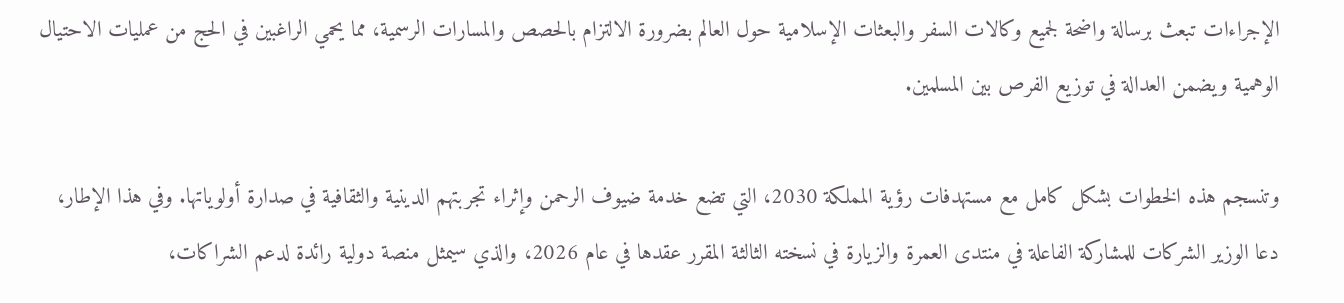الإجراءات تبعث برسالة واضحة لجميع وكالات السفر والبعثات الإسلامية حول العالم بضرورة الالتزام بالحصص والمسارات الرسمية، مما يحمي الراغبين في الحج من عمليات الاحتيال الوهمية ويضمن العدالة في توزيع الفرص بين المسلمين.

وتنسجم هذه الخطوات بشكل كامل مع مستهدفات رؤية المملكة 2030، التي تضع خدمة ضيوف الرحمن وإثراء تجربتهم الدينية والثقافية في صدارة أولوياتها. وفي هذا الإطار، دعا الوزير الشركات للمشاركة الفاعلة في منتدى العمرة والزيارة في نسخته الثالثة المقرر عقدها في عام 2026، والذي سيمثل منصة دولية رائدة لدعم الشراكات،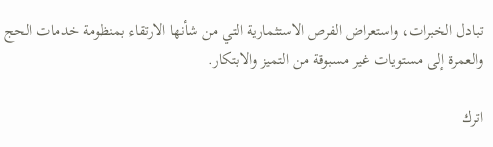تبادل الخبرات، واستعراض الفرص الاستثمارية التي من شأنها الارتقاء بمنظومة خدمات الحج والعمرة إلى مستويات غير مسبوقة من التميز والابتكار.

اترك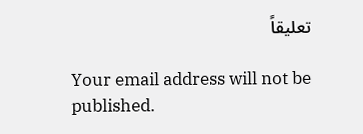تعليقاً

Your email address will not be published.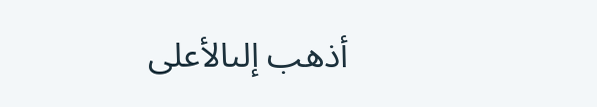أذهب إلىالأعلى